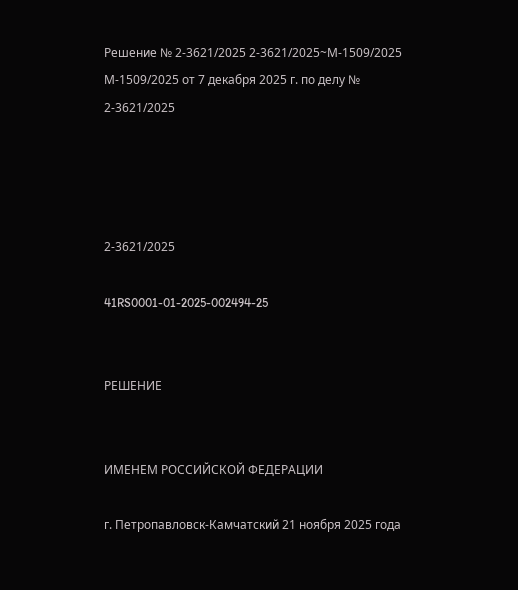Решение № 2-3621/2025 2-3621/2025~М-1509/2025 М-1509/2025 от 7 декабря 2025 г. по делу № 2-3621/2025




2-3621/2025

41RS0001-01-2025-002494-25


РЕШЕНИЕ


ИМЕНЕМ РОССИЙСКОЙ ФЕДЕРАЦИИ

г. Петропавловск-Камчатский 21 ноября 2025 года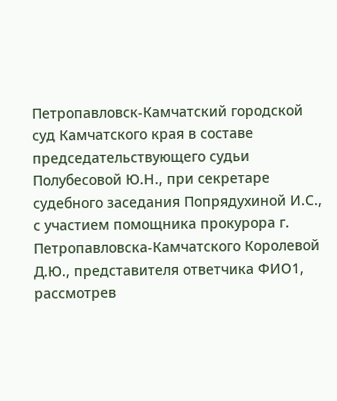Петропавловск-Камчатский городской суд Камчатского края в составе председательствующего судьи Полубесовой Ю.Н., при секретаре судебного заседания Попрядухиной И.С., с участием помощника прокурора г. Петропавловска-Камчатского Королевой Д.Ю., представителя ответчика ФИО1, рассмотрев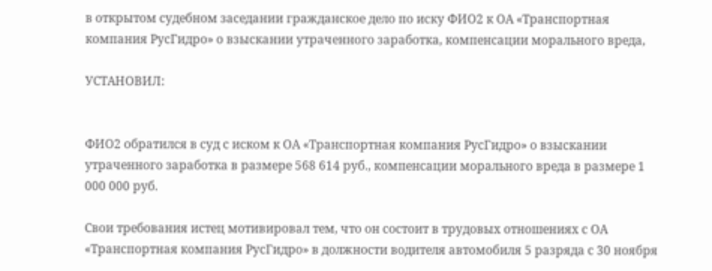в открытом судебном заседании гражданское дело по иску ФИО2 к ОА «Транспортная компания РусГидро» о взыскании утраченного заработка, компенсации морального вреда,

УСТАНОВИЛ:


ФИО2 обратился в суд с иском к ОА «Транспортная компания РусГидро» о взыскании утраченного заработка в размере 568 614 руб., компенсации морального вреда в размере 1 000 000 руб.

Свои требования истец мотивировал тем, что он состоит в трудовых отношениях с ОА «Транспортная компания РусГидро» в должности водителя автомобиля 5 разряда с 30 ноября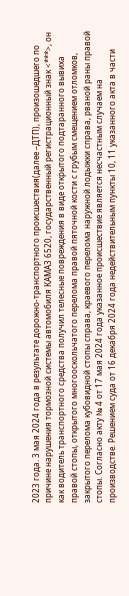2023 года. 3 мая 2024 года в результате дорожно-транспортного происшествия(далее –ДТП), произошедшего по причине нарушения тормозной системы автомобиля КАМА3 6520, государственный регистрационный знак <***>, он как водитель транспортного средства получил телесные повреждения в виде открытого подтаранного вывиха правой стопы, открытого многооскольчатого перелома правой пяточной кости с грубым смещением отломков, закрытого перелома кубовидной стопы справа, краевого перелома наружной лодыжки справа, рваной раны правой стопы. Согласно акту № 4 от 17 мая 2024 года указанное происшествие является несчастным случаем на производстве. Решением суда от 16 декабря 2024 года недействительным пункты 10, 11 указанного акта в части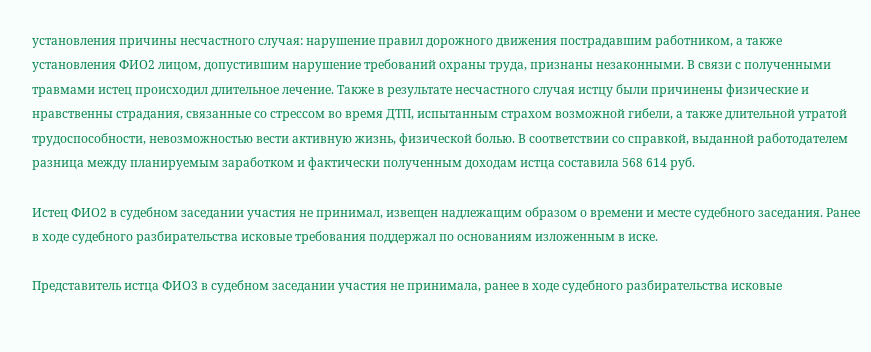установления причины несчастного случая: нарушение правил дорожного движения пострадавшим работником, а также установления ФИО2 лицом, допустившим нарушение требований охраны труда, признаны незаконными. В связи с полученными травмами истец происходил длительное лечение. Также в результате несчастного случая истцу были причинены физические и нравственны страдания, связанные со стрессом во время ДТП, испытанным страхом возможной гибели, а также длительной утратой трудоспособности, невозможностью вести активную жизнь, физической болью. В соответствии со справкой, выданной работодателем разница между планируемым заработком и фактически полученным доходам истца составила 568 614 руб.

Истец ФИО2 в судебном заседании участия не принимал, извещен надлежащим образом о времени и месте судебного заседания. Ранее в ходе судебного разбирательства исковые требования поддержал по основаниям изложенным в иске.

Представитель истца ФИО3 в судебном заседании участия не принимала, ранее в ходе судебного разбирательства исковые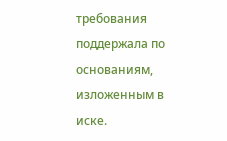требования поддержала по основаниям, изложенным в иске.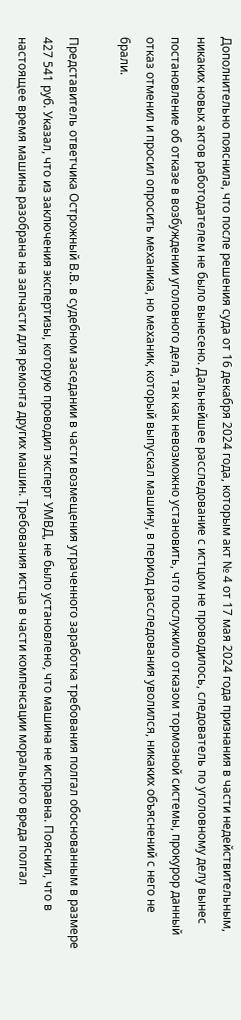Дополнительно пояснила, что после решения суда от 16 декабря 2024 года, которым акт № 4 от 17 мая 2024 года признания в части недействительным, никаких новых актов работодателем не было вынесено. Дальнейшее расследование с истцом не проводилось, следователь по уголовному делу вынес постановление об отказе в возбуждении уголовного дела, так как невозможно установить, что послужило отказом тормозной системы, прокурор данный отказ отменил и просил опросить механика, но механик, который выпускал машину, в период расследования уволился, никаких объяснений с него не брали.

Представитель ответчика Острожный В.В. в судебном заседании в части возмещения утраченного заработка требования полгал обоснованным в размере 427 541 руб. Указал, что из заключения экспертизы, которую проводил эксперт УМВД, не было установлено, что машина не исправна. Пояснил, что в настоящее время машина разобрана на запчасти для ремонта других машин. Требования истца в части компенсации морального вреда полгал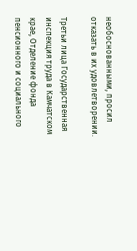необоснованными, просил отказать в их удовлетворении.

Третьи лица Государственная инспекция труда в Камчатском крае, Отделение фонда пенсионного и социального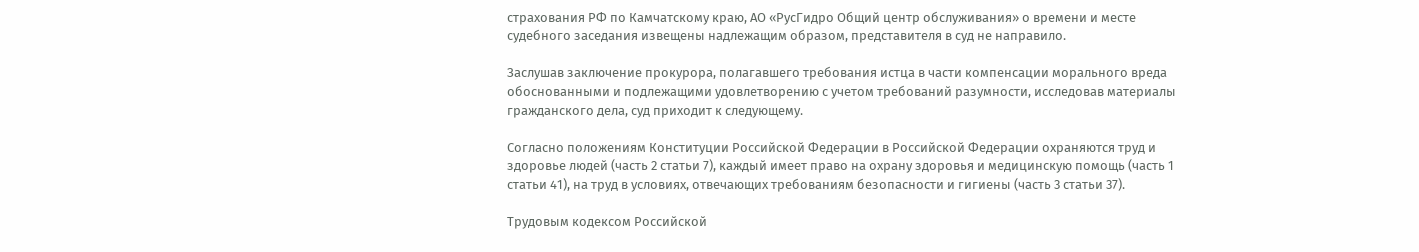страхования РФ по Камчатскому краю, АО «РусГидро Общий центр обслуживания» о времени и месте судебного заседания извещены надлежащим образом, представителя в суд не направило.

Заслушав заключение прокурора, полагавшего требования истца в части компенсации морального вреда обоснованными и подлежащими удовлетворению с учетом требований разумности, исследовав материалы гражданского дела, суд приходит к следующему.

Согласно положениям Конституции Российской Федерации в Российской Федерации охраняются труд и здоровье людей (часть 2 статьи 7), каждый имеет право на охрану здоровья и медицинскую помощь (часть 1 статьи 41), на труд в условиях, отвечающих требованиям безопасности и гигиены (часть 3 статьи 37).

Трудовым кодексом Российской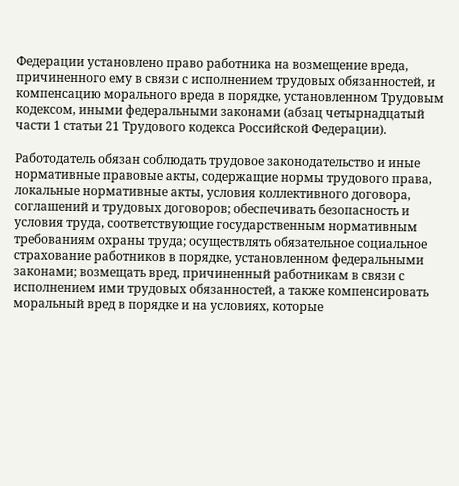Федерации установлено право работника на возмещение вреда, причиненного ему в связи с исполнением трудовых обязанностей, и компенсацию морального вреда в порядке, установленном Трудовым кодексом, иными федеральными законами (абзац четырнадцатый части 1 статьи 21 Трудового кодекса Российской Федерации).

Работодатель обязан соблюдать трудовое законодательство и иные нормативные правовые акты, содержащие нормы трудового права, локальные нормативные акты, условия коллективного договора, соглашений и трудовых договоров; обеспечивать безопасность и условия труда, соответствующие государственным нормативным требованиям охраны труда; осуществлять обязательное социальное страхование работников в порядке, установленном федеральными законами; возмещать вред, причиненный работникам в связи с исполнением ими трудовых обязанностей, а также компенсировать моральный вред в порядке и на условиях, которые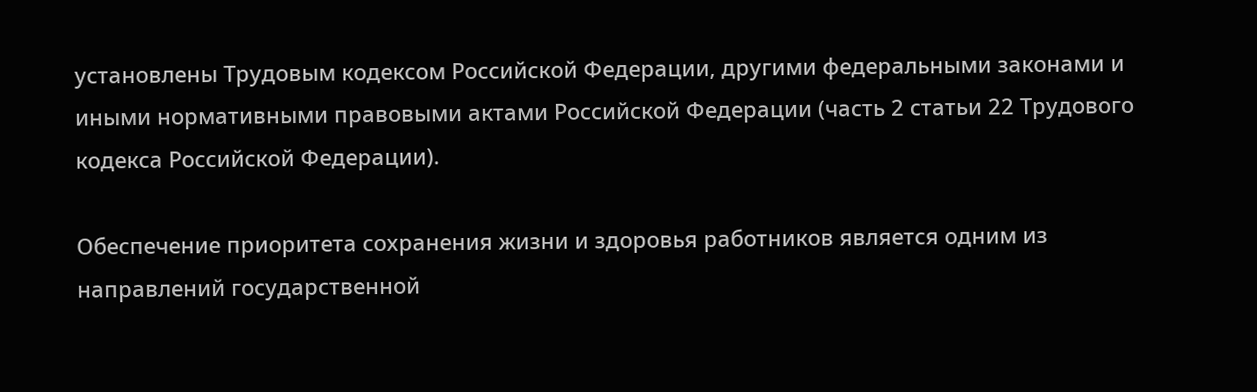установлены Трудовым кодексом Российской Федерации, другими федеральными законами и иными нормативными правовыми актами Российской Федерации (часть 2 статьи 22 Трудового кодекса Российской Федерации).

Обеспечение приоритета сохранения жизни и здоровья работников является одним из направлений государственной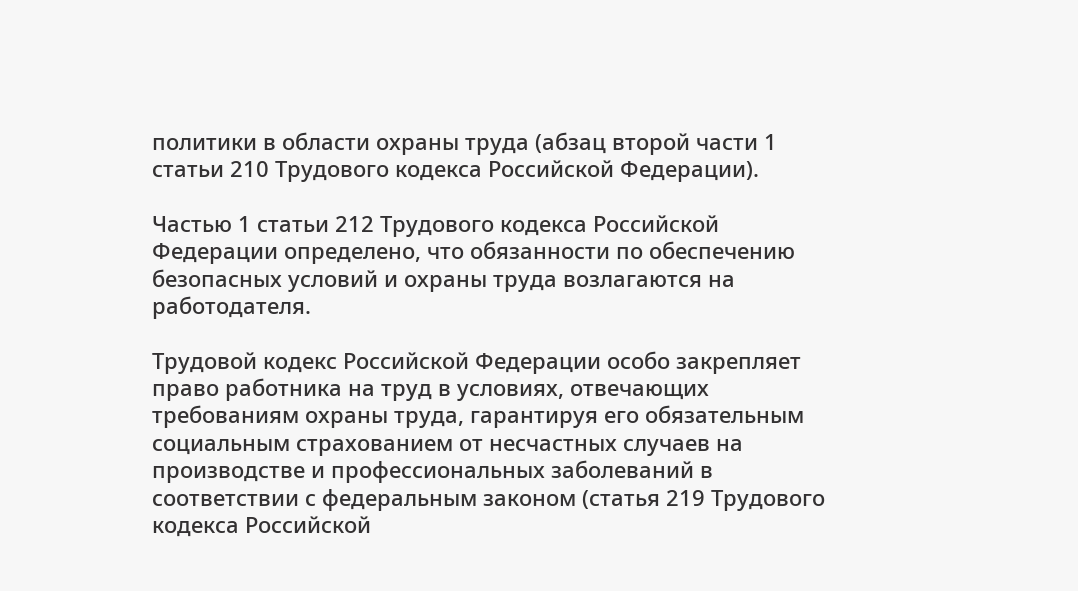политики в области охраны труда (абзац второй части 1 статьи 210 Трудового кодекса Российской Федерации).

Частью 1 статьи 212 Трудового кодекса Российской Федерации определено, что обязанности по обеспечению безопасных условий и охраны труда возлагаются на работодателя.

Трудовой кодекс Российской Федерации особо закрепляет право работника на труд в условиях, отвечающих требованиям охраны труда, гарантируя его обязательным социальным страхованием от несчастных случаев на производстве и профессиональных заболеваний в соответствии с федеральным законом (статья 219 Трудового кодекса Российской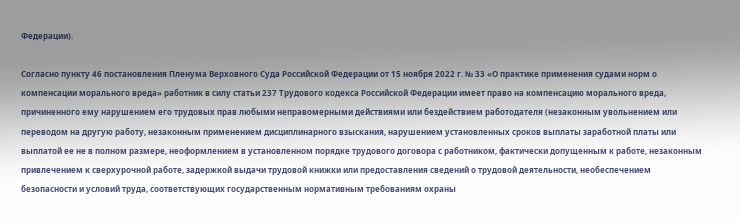Федерации).

Согласно пункту 46 постановления Пленума Верховного Суда Российской Федерации от 15 ноября 2022 г. № 33 «О практике применения судами норм о компенсации морального вреда» работник в силу статьи 237 Трудового кодекса Российской Федерации имеет право на компенсацию морального вреда, причиненного ему нарушением его трудовых прав любыми неправомерными действиями или бездействием работодателя (незаконным увольнением или переводом на другую работу, незаконным применением дисциплинарного взыскания, нарушением установленных сроков выплаты заработной платы или выплатой ее не в полном размере, неоформлением в установленном порядке трудового договора с работником, фактически допущенным к работе, незаконным привлечением к сверхурочной работе, задержкой выдачи трудовой книжки или предоставления сведений о трудовой деятельности, необеспечением безопасности и условий труда, соответствующих государственным нормативным требованиям охраны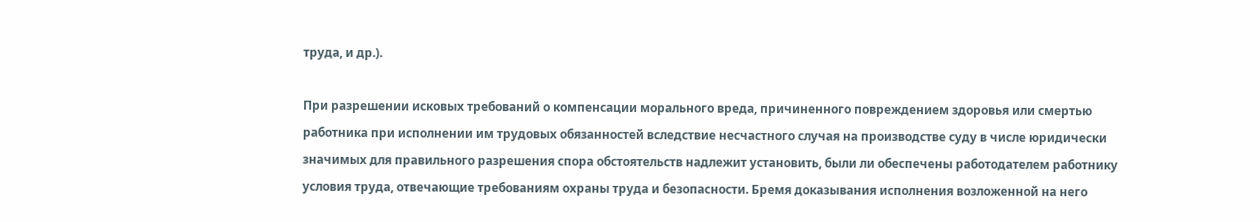труда, и др.).

При разрешении исковых требований о компенсации морального вреда, причиненного повреждением здоровья или смертью работника при исполнении им трудовых обязанностей вследствие несчастного случая на производстве суду в числе юридически значимых для правильного разрешения спора обстоятельств надлежит установить, были ли обеспечены работодателем работнику условия труда, отвечающие требованиям охраны труда и безопасности. Бремя доказывания исполнения возложенной на него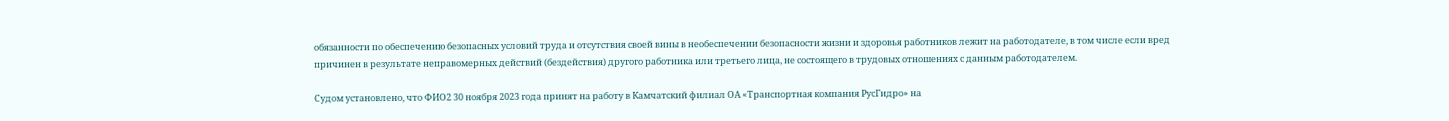обязанности по обеспечению безопасных условий труда и отсутствия своей вины в необеспечении безопасности жизни и здоровья работников лежит на работодателе, в том числе если вред причинен в результате неправомерных действий (бездействия) другого работника или третьего лица, не состоящего в трудовых отношениях с данным работодателем.

Судом установлено, что ФИО2 30 ноября 2023 года принят на работу в Камчатский филиал ОА «Транспортная компания РусГидро» на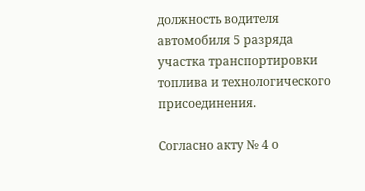должность водителя автомобиля 5 разряда участка транспортировки топлива и технологического присоединения.

Согласно акту № 4 о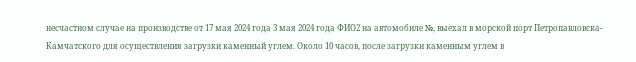несчастном случае на производстве от 17 мая 2024 года 3 мая 2024 года ФИО2 на автомобиле №, выехал в морской порт Петропавловска-Камчатского для осуществления загрузки каменный углем. Около 10 часов, после загрузки каменным углем в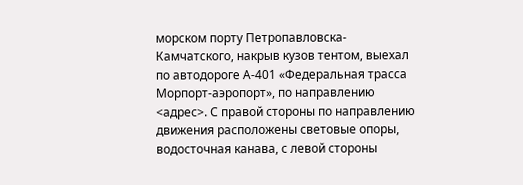морском порту Петропавловска-Камчатского, накрыв кузов тентом, выехал по автодороге А-401 «Федеральная трасса Морпорт-аэропорт», по направлению <адрес>. С правой стороны по направлению движения расположены световые опоры, водосточная канава, с левой стороны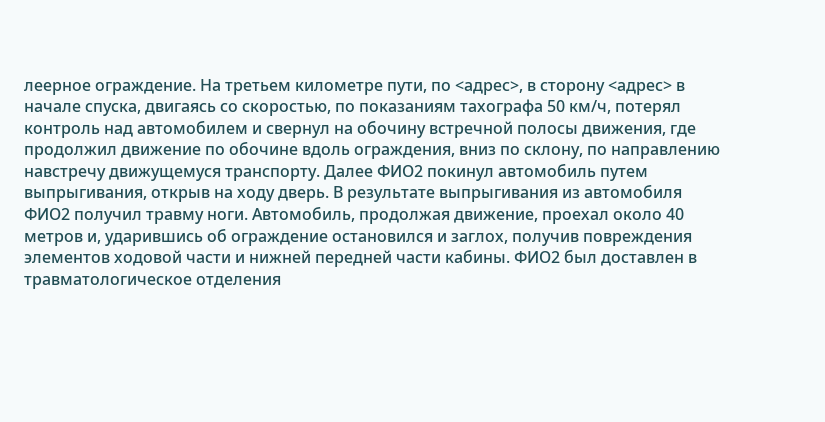леерное ограждение. На третьем километре пути, по <адрес>, в сторону <адрес> в начале спуска, двигаясь со скоростью, по показаниям тахографа 50 км/ч, потерял контроль над автомобилем и свернул на обочину встречной полосы движения, где продолжил движение по обочине вдоль ограждения, вниз по склону, по направлению навстречу движущемуся транспорту. Далее ФИО2 покинул автомобиль путем выпрыгивания, открыв на ходу дверь. В результате выпрыгивания из автомобиля ФИО2 получил травму ноги. Автомобиль, продолжая движение, проехал около 40 метров и, ударившись об ограждение остановился и заглох, получив повреждения элементов ходовой части и нижней передней части кабины. ФИО2 был доставлен в травматологическое отделения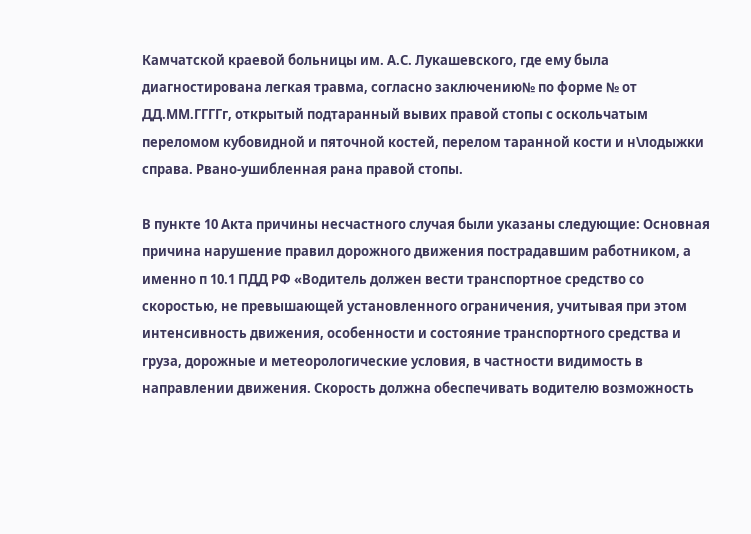Камчатской краевой больницы им. А.С. Лукашевского, где ему была диагностирована легкая травма, согласно заключению№ по форме № от ДД.ММ.ГГГГг, открытый подтаранный вывих правой стопы с оскольчатым переломом кубовидной и пяточной костей, перелом таранной кости и н\лодыжки справа. Рвано-ушибленная рана правой стопы.

В пункте 10 Акта причины несчастного случая были указаны следующие: Основная причина нарушение правил дорожного движения пострадавшим работником, а именно п 10.1 ПДД РФ «Водитель должен вести транспортное средство со скоростью, не превышающей установленного ограничения, учитывая при этом интенсивность движения, особенности и состояние транспортного средства и груза, дорожные и метеорологические условия, в частности видимость в направлении движения. Скорость должна обеспечивать водителю возможность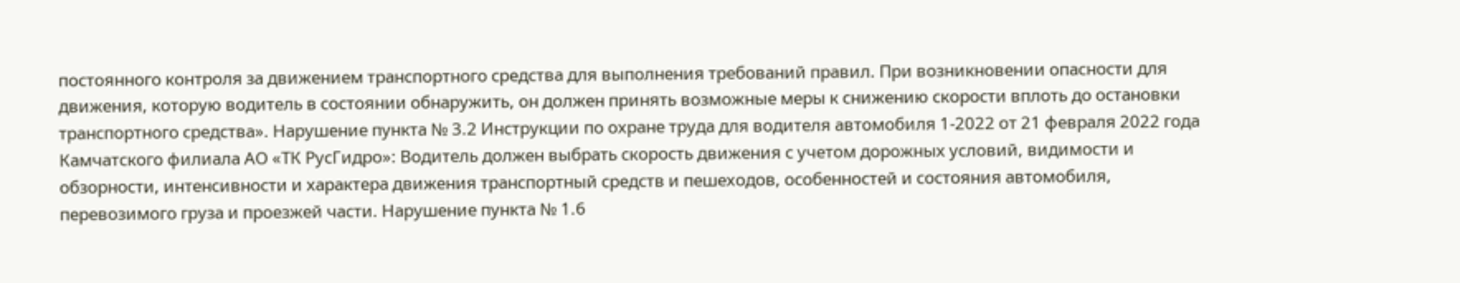постоянного контроля за движением транспортного средства для выполнения требований правил. При возникновении опасности для движения, которую водитель в состоянии обнаружить, он должен принять возможные меры к снижению скорости вплоть до остановки транспортного средства». Нарушение пункта № 3.2 Инструкции по охране труда для водителя автомобиля 1-2022 от 21 февраля 2022 года Камчатского филиала АО «ТК РусГидро»: Водитель должен выбрать скорость движения с учетом дорожных условий, видимости и обзорности, интенсивности и характера движения транспортный средств и пешеходов, особенностей и состояния автомобиля, перевозимого груза и проезжей части. Нарушение пункта № 1.6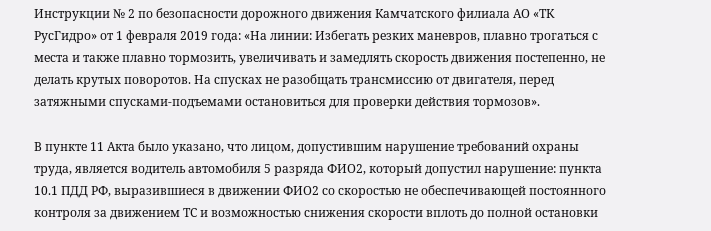Инструкции № 2 по безопасности дорожного движения Камчатского филиала АО «ТК РусГидро» от 1 февраля 2019 года: «На линии: Избегать резких маневров, плавно трогаться с места и также плавно тормозить, увеличивать и замедлять скорость движения постепенно, не делать крутых поворотов. На спусках не разобщать трансмиссию от двигателя, перед затяжными спусками-подъемами остановиться для проверки действия тормозов».

В пункте 11 Акта было указано, что лицом, допустившим нарушение требований охраны труда, является водитель автомобиля 5 разряда ФИО2, который допустил нарушение: пункта 10.1 ПДД РФ, выразившиеся в движении ФИО2 со скоростью не обеспечивающей постоянного контроля за движением ТС и возможностью снижения скорости вплоть до полной остановки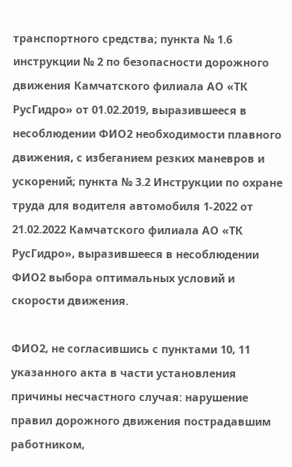транспортного средства; пункта № 1.6 инструкции № 2 по безопасности дорожного движения Камчатского филиала АО «ТК РусГидро» от 01.02.2019, выразившееся в несоблюдении ФИО2 необходимости плавного движения, с избеганием резких маневров и ускорений; пункта № 3.2 Инструкции по охране труда для водителя автомобиля 1-2022 от 21.02.2022 Камчатского филиала АО «ТК РусГидро», выразившееся в несоблюдении ФИО2 выбора оптимальных условий и скорости движения.

ФИО2, не согласившись с пунктами 10, 11 указанного акта в части установления причины несчастного случая: нарушение правил дорожного движения пострадавшим работником,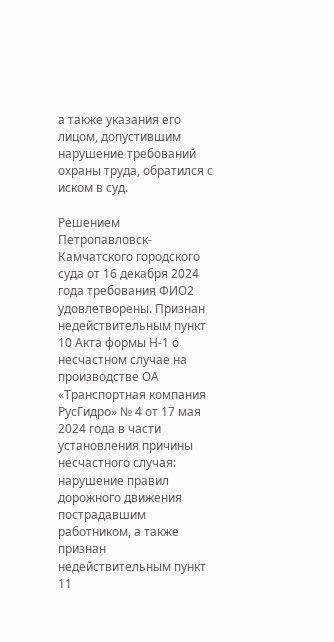а также указания его лицом, допустившим нарушение требований охраны труда, обратился с иском в суд.

Решением Петропавловск-Камчатского городского суда от 16 декабря 2024 года требования ФИО2 удовлетворены. Признан недействительным пункт 10 Акта формы Н-1 о несчастном случае на производстве ОА «Транспортная компания РусГидро» № 4 от 17 мая 2024 года в части установления причины несчастного случая: нарушение правил дорожного движения пострадавшим работником, а также признан недействительным пункт 11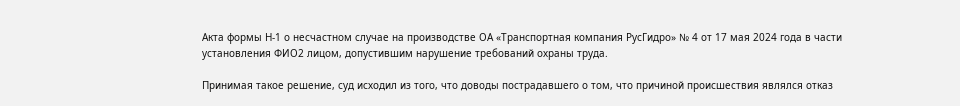Акта формы Н-1 о несчастном случае на производстве ОА «Транспортная компания РусГидро» № 4 от 17 мая 2024 года в части установления ФИО2 лицом, допустившим нарушение требований охраны труда.

Принимая такое решение, суд исходил из того, что доводы пострадавшего о том, что причиной происшествия являлся отказ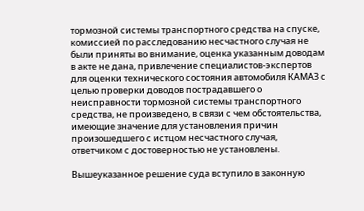тормозной системы транспортного средства на спуске, комиссией по расследованию несчастного случая не были приняты во внимание, оценка указанным доводам в акте не дана, привлечение специалистов-экспертов для оценки технического состояния автомобиля КАМАЗ с целью проверки доводов пострадавшего о неисправности тормозной системы транспортного средства, не произведено, в связи с чем обстоятельства, имеющие значение для установления причин произошедшего с истцом несчастного случая, ответчиком с достоверностью не установлены.

Вышеуказанное решение суда вступило в законную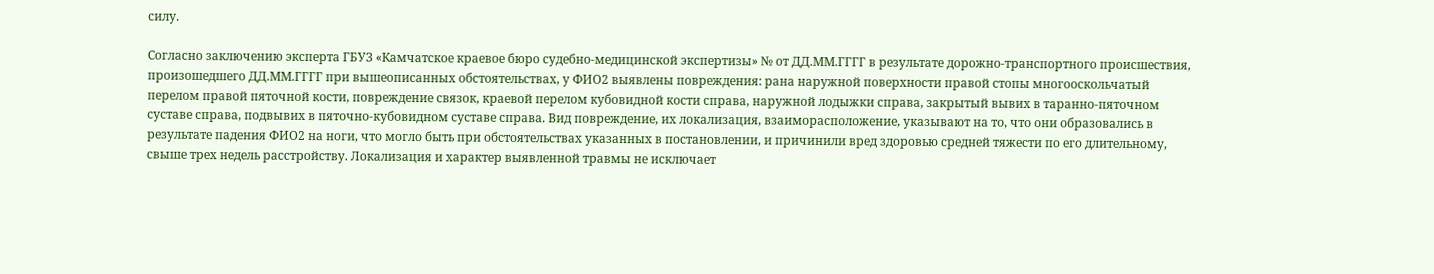силу.

Согласно заключению эксперта ГБУЗ «Камчатское краевое бюро судебно-медицинской экспертизы» № от ДД.ММ.ГГГГ в результате дорожно-транспортного происшествия, произошедшего ДД.ММ.ГГГГ при вышеописанных обстоятельствах, у ФИО2 выявлены повреждения: рана наружной поверхности правой стопы многооскольчатый перелом правой пяточной кости, повреждение связок, краевой перелом кубовидной кости справа, наружной лодыжки справа, закрытый вывих в таранно-пяточном суставе справа, подвывих в пяточно-кубовидном суставе справа. Вид повреждение, их локализация, взаиморасположение, указывают на то, что они образовались в результате падения ФИО2 на ноги, что могло быть при обстоятельствах указанных в постановлении, и причинили вред здоровью средней тяжести по его длительному, свыше трех недель расстройству. Локализация и характер выявленной травмы не исключает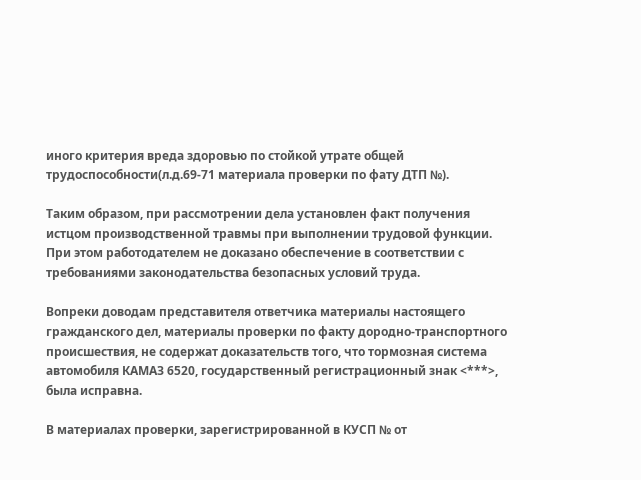иного критерия вреда здоровью по стойкой утрате общей трудоспособности(л.д.69-71 материала проверки по фату ДТП №).

Таким образом, при рассмотрении дела установлен факт получения истцом производственной травмы при выполнении трудовой функции. При этом работодателем не доказано обеспечение в соответствии с требованиями законодательства безопасных условий труда.

Вопреки доводам представителя ответчика материалы настоящего гражданского дел, материалы проверки по факту дородно-транспортного происшествия, не содержат доказательств того, что тормозная система автомобиля КАМАЗ 6520, государственный регистрационный знак <***>, была исправна.

В материалах проверки, зарегистрированной в КУСП № от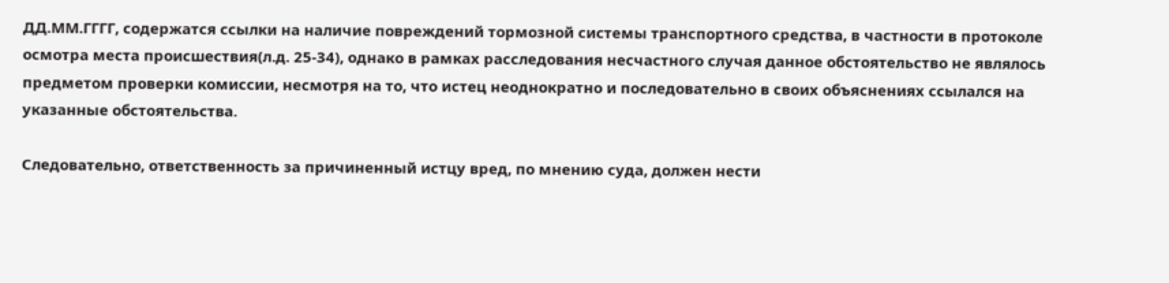ДД.ММ.ГГГГ, содержатся ссылки на наличие повреждений тормозной системы транспортного средства, в частности в протоколе осмотра места происшествия(л.д. 25-34), однако в рамках расследования несчастного случая данное обстоятельство не являлось предметом проверки комиссии, несмотря на то, что истец неоднократно и последовательно в своих объяснениях ссылался на указанные обстоятельства.

Следовательно, ответственность за причиненный истцу вред, по мнению суда, должен нести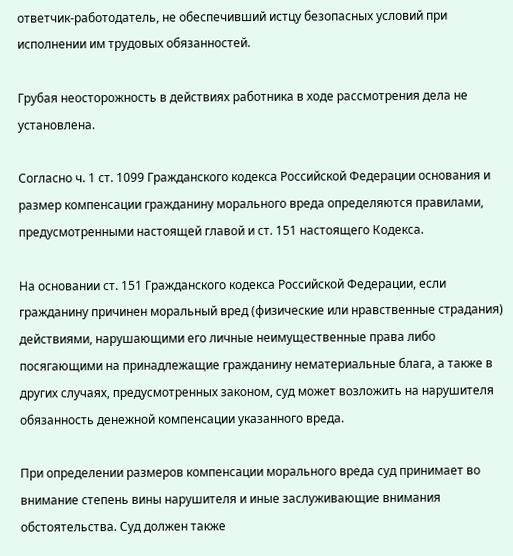ответчик-работодатель, не обеспечивший истцу безопасных условий при исполнении им трудовых обязанностей.

Грубая неосторожность в действиях работника в ходе рассмотрения дела не установлена.

Согласно ч. 1 ст. 1099 Гражданского кодекса Российской Федерации основания и размер компенсации гражданину морального вреда определяются правилами, предусмотренными настоящей главой и ст. 151 настоящего Кодекса.

На основании ст. 151 Гражданского кодекса Российской Федерации, если гражданину причинен моральный вред (физические или нравственные страдания) действиями, нарушающими его личные неимущественные права либо посягающими на принадлежащие гражданину нематериальные блага, а также в других случаях, предусмотренных законом, суд может возложить на нарушителя обязанность денежной компенсации указанного вреда.

При определении размеров компенсации морального вреда суд принимает во внимание степень вины нарушителя и иные заслуживающие внимания обстоятельства. Суд должен также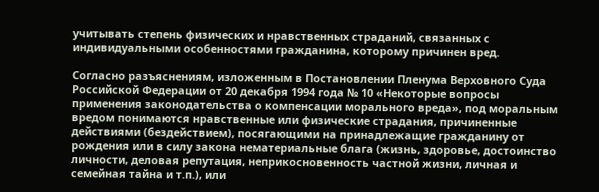учитывать степень физических и нравственных страданий, связанных с индивидуальными особенностями гражданина, которому причинен вред.

Согласно разъяснениям, изложенным в Постановлении Пленума Верховного Суда Российской Федерации от 20 декабря 1994 года № 10 «Некоторые вопросы применения законодательства о компенсации морального вреда», под моральным вредом понимаются нравственные или физические страдания, причиненные действиями (бездействием), посягающими на принадлежащие гражданину от рождения или в силу закона нематериальные блага (жизнь, здоровье, достоинство личности, деловая репутация, неприкосновенность частной жизни, личная и семейная тайна и т.п.), или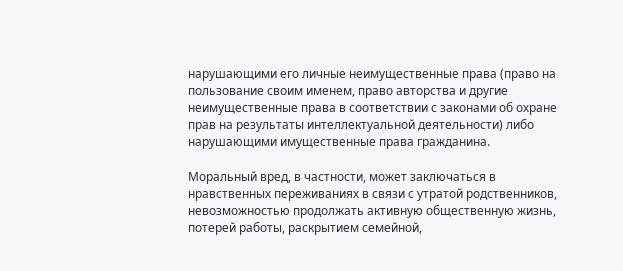нарушающими его личные неимущественные права (право на пользование своим именем, право авторства и другие неимущественные права в соответствии с законами об охране прав на результаты интеллектуальной деятельности) либо нарушающими имущественные права гражданина.

Моральный вред, в частности, может заключаться в нравственных переживаниях в связи с утратой родственников, невозможностью продолжать активную общественную жизнь, потерей работы, раскрытием семейной,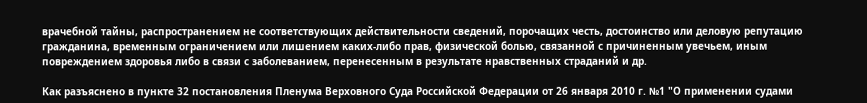врачебной тайны, распространением не соответствующих действительности сведений, порочащих честь, достоинство или деловую репутацию гражданина, временным ограничением или лишением каких-либо прав, физической болью, связанной с причиненным увечьем, иным повреждением здоровья либо в связи с заболеванием, перенесенным в результате нравственных страданий и др.

Как разъяснено в пункте 32 постановления Пленума Верховного Суда Российской Федерации от 26 января 2010 г. №1 "О применении судами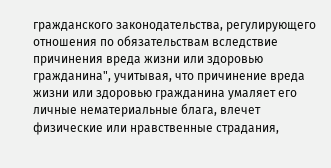гражданского законодательства, регулирующего отношения по обязательствам вследствие причинения вреда жизни или здоровью гражданина", учитывая, что причинение вреда жизни или здоровью гражданина умаляет его личные нематериальные блага, влечет физические или нравственные страдания,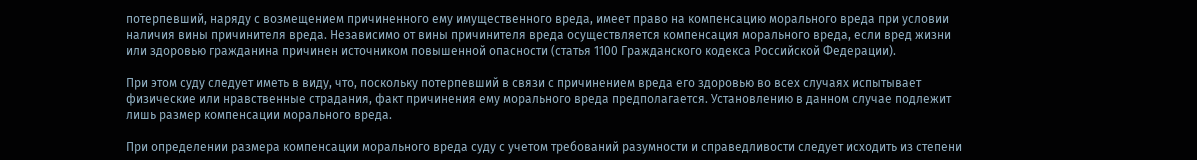потерпевший, наряду с возмещением причиненного ему имущественного вреда, имеет право на компенсацию морального вреда при условии наличия вины причинителя вреда. Независимо от вины причинителя вреда осуществляется компенсация морального вреда, если вред жизни или здоровью гражданина причинен источником повышенной опасности (статья 1100 Гражданского кодекса Российской Федерации).

При этом суду следует иметь в виду, что, поскольку потерпевший в связи с причинением вреда его здоровью во всех случаях испытывает физические или нравственные страдания, факт причинения ему морального вреда предполагается. Установлению в данном случае подлежит лишь размер компенсации морального вреда.

При определении размера компенсации морального вреда суду с учетом требований разумности и справедливости следует исходить из степени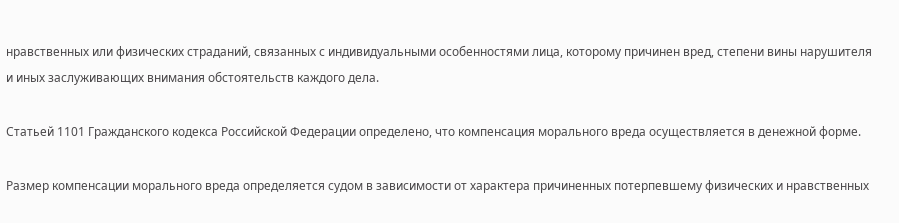нравственных или физических страданий, связанных с индивидуальными особенностями лица, которому причинен вред, степени вины нарушителя и иных заслуживающих внимания обстоятельств каждого дела.

Статьей 1101 Гражданского кодекса Российской Федерации определено, что компенсация морального вреда осуществляется в денежной форме.

Размер компенсации морального вреда определяется судом в зависимости от характера причиненных потерпевшему физических и нравственных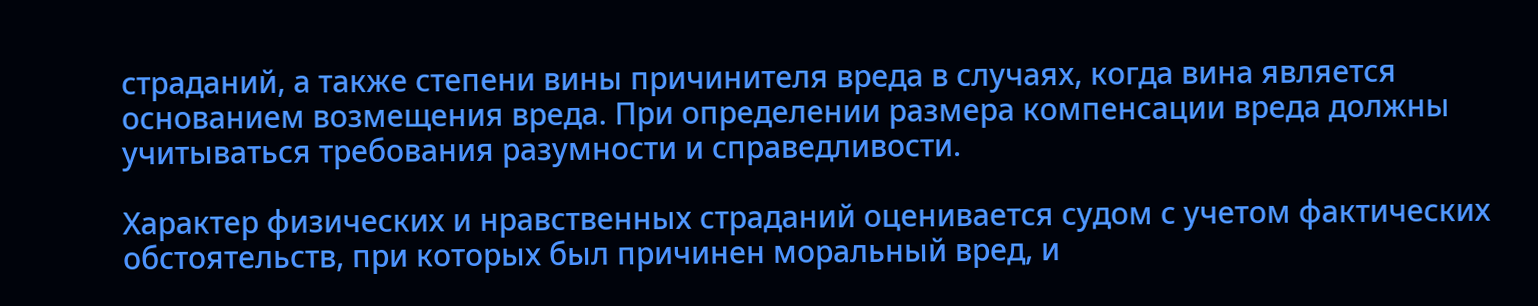страданий, а также степени вины причинителя вреда в случаях, когда вина является основанием возмещения вреда. При определении размера компенсации вреда должны учитываться требования разумности и справедливости.

Характер физических и нравственных страданий оценивается судом с учетом фактических обстоятельств, при которых был причинен моральный вред, и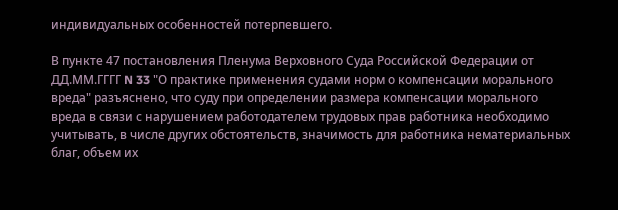индивидуальных особенностей потерпевшего.

В пункте 47 постановления Пленума Верховного Суда Российской Федерации от ДД.ММ.ГГГГ N 33 "О практике применения судами норм о компенсации морального вреда" разъяснено, что суду при определении размера компенсации морального вреда в связи с нарушением работодателем трудовых прав работника необходимо учитывать, в числе других обстоятельств, значимость для работника нематериальных благ, объем их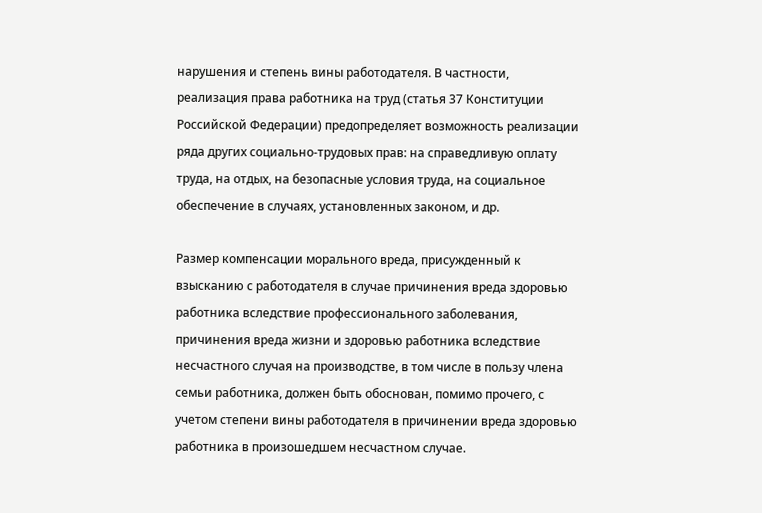нарушения и степень вины работодателя. В частности, реализация права работника на труд (статья 37 Конституции Российской Федерации) предопределяет возможность реализации ряда других социально-трудовых прав: на справедливую оплату труда, на отдых, на безопасные условия труда, на социальное обеспечение в случаях, установленных законом, и др.

Размер компенсации морального вреда, присужденный к взысканию с работодателя в случае причинения вреда здоровью работника вследствие профессионального заболевания, причинения вреда жизни и здоровью работника вследствие несчастного случая на производстве, в том числе в пользу члена семьи работника, должен быть обоснован, помимо прочего, с учетом степени вины работодателя в причинении вреда здоровью работника в произошедшем несчастном случае.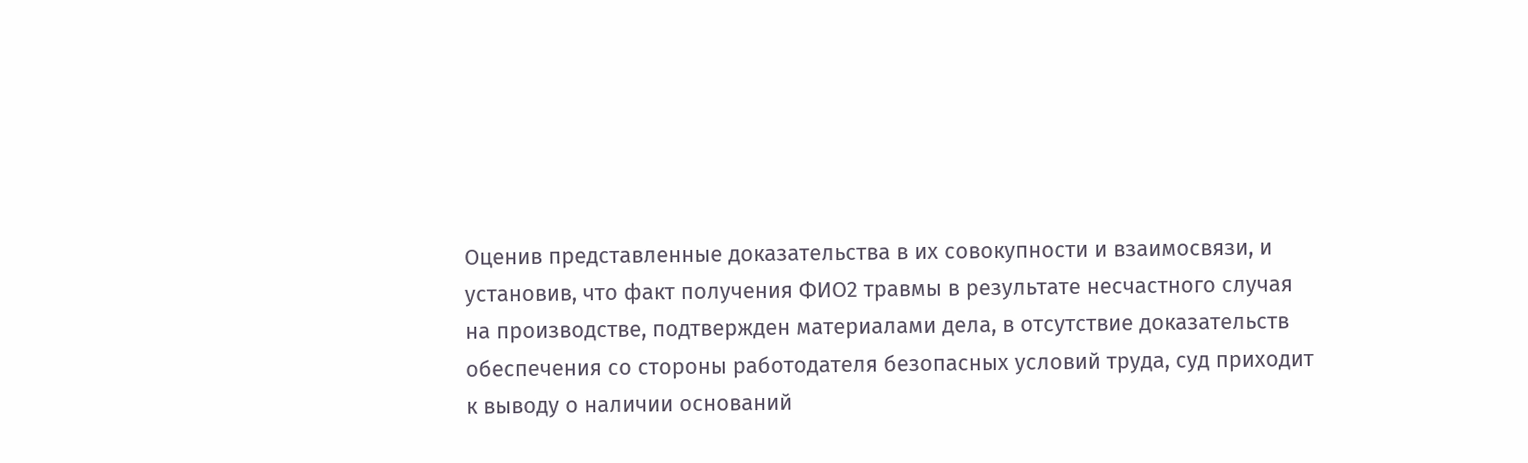Оценив представленные доказательства в их совокупности и взаимосвязи, и установив, что факт получения ФИО2 травмы в результате несчастного случая на производстве, подтвержден материалами дела, в отсутствие доказательств обеспечения со стороны работодателя безопасных условий труда, суд приходит к выводу о наличии оснований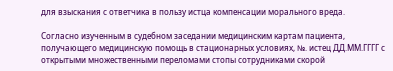для взыскания с ответчика в пользу истца компенсации морального вреда.

Согласно изученным в судебном заседании медицинским картам пациента, получающего медицинскую помощь в стационарных условиях, №. истец ДД.ММ.ГГГГ с открытыми множественными переломами стопы сотрудниками скорой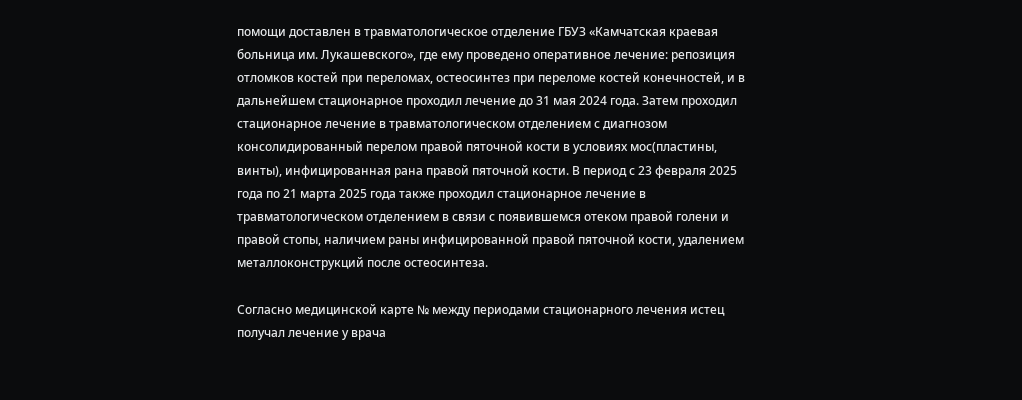помощи доставлен в травматологическое отделение ГБУЗ «Камчатская краевая больница им. Лукашевского», где ему проведено оперативное лечение: репозиция отломков костей при переломах, остеосинтез при переломе костей конечностей, и в дальнейшем стационарное проходил лечение до 31 мая 2024 года. Затем проходил стационарное лечение в травматологическом отделением с диагнозом консолидированный перелом правой пяточной кости в условиях мос(пластины, винты), инфицированная рана правой пяточной кости. В период с 23 февраля 2025 года по 21 марта 2025 года также проходил стационарное лечение в травматологическом отделением в связи с появившемся отеком правой голени и правой стопы, наличием раны инфицированной правой пяточной кости, удалением металлоконструкций после остеосинтеза.

Согласно медицинской карте № между периодами стационарного лечения истец получал лечение у врача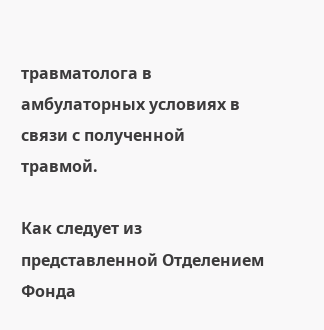травматолога в амбулаторных условиях в связи с полученной травмой.

Как следует из представленной Отделением Фонда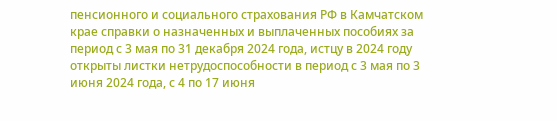пенсионного и социального страхования РФ в Камчатском крае справки о назначенных и выплаченных пособиях за период с 3 мая по 31 декабря 2024 года, истцу в 2024 году открыты листки нетрудоспособности в период с 3 мая по 3 июня 2024 года, с 4 по 17 июня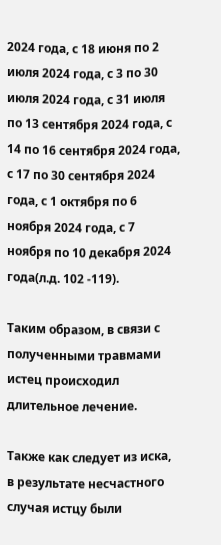2024 года, с 18 июня по 2 июля 2024 года, с 3 по 30 июля 2024 года, с 31 июля по 13 сентября 2024 года, с 14 по 16 сентября 2024 года, с 17 по 30 сентября 2024 года, с 1 октября по 6 ноября 2024 года, с 7 ноября по 10 декабря 2024 года(л.д. 102 -119).

Таким образом, в связи с полученными травмами истец происходил длительное лечение.

Также как следует из иска, в результате несчастного случая истцу были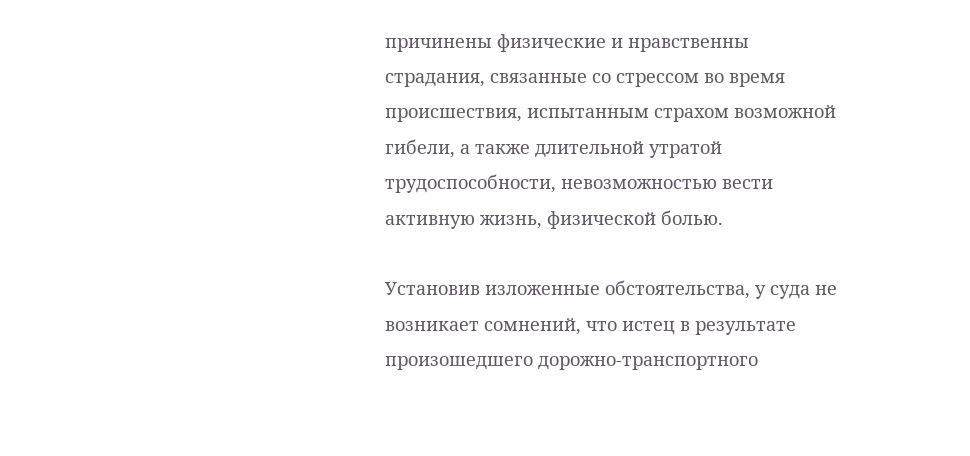причинены физические и нравственны страдания, связанные со стрессом во время происшествия, испытанным страхом возможной гибели, а также длительной утратой трудоспособности, невозможностью вести активную жизнь, физической болью.

Установив изложенные обстоятельства, у суда не возникает сомнений, что истец в результате произошедшего дорожно-транспортного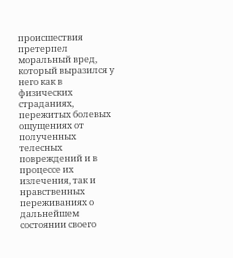происшествия претерпел моральный вред, который выразился у него как в физических страданиях, пережитых болевых ощущениях от полученных телесных повреждений и в процессе их излечения, так и нравственных переживаниях о дальнейшем состоянии своего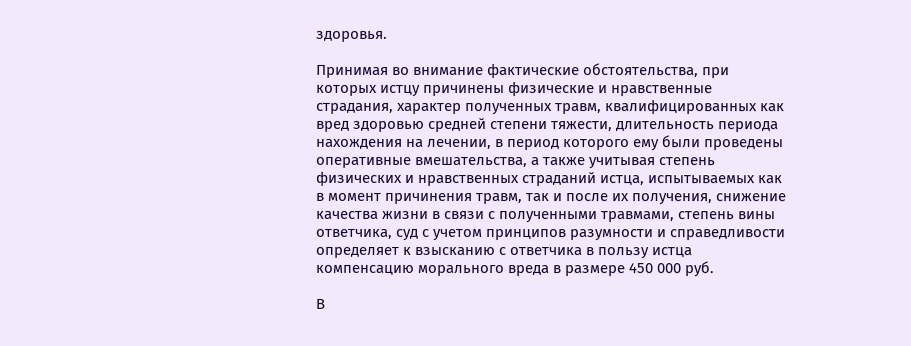здоровья.

Принимая во внимание фактические обстоятельства, при которых истцу причинены физические и нравственные страдания, характер полученных травм, квалифицированных как вред здоровью средней степени тяжести, длительность периода нахождения на лечении, в период которого ему были проведены оперативные вмешательства, а также учитывая степень физических и нравственных страданий истца, испытываемых как в момент причинения травм, так и после их получения, снижение качества жизни в связи с полученными травмами, степень вины ответчика, суд с учетом принципов разумности и справедливости определяет к взысканию с ответчика в пользу истца компенсацию морального вреда в размере 450 000 руб.

В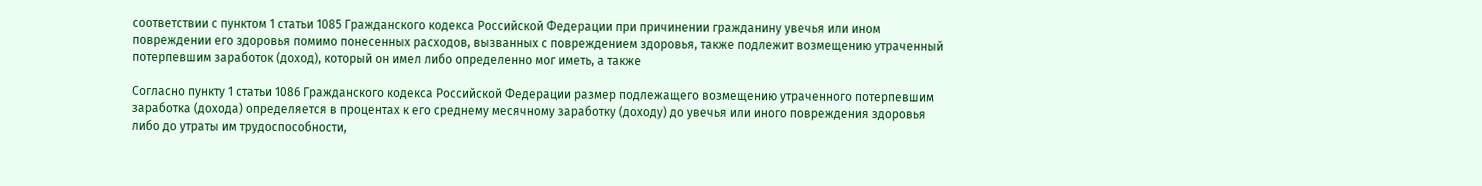соответствии с пунктом 1 статьи 1085 Гражданского кодекса Российской Федерации при причинении гражданину увечья или ином повреждении его здоровья помимо понесенных расходов, вызванных с повреждением здоровья, также подлежит возмещению утраченный потерпевшим заработок (доход), который он имел либо определенно мог иметь, а также

Согласно пункту 1 статьи 1086 Гражданского кодекса Российской Федерации размер подлежащего возмещению утраченного потерпевшим заработка (дохода) определяется в процентах к его среднему месячному заработку (доходу) до увечья или иного повреждения здоровья либо до утраты им трудоспособности,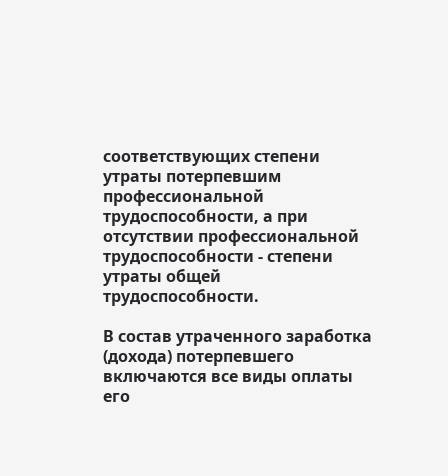соответствующих степени утраты потерпевшим профессиональной трудоспособности, а при отсутствии профессиональной трудоспособности - степени утраты общей трудоспособности.

В состав утраченного заработка (дохода) потерпевшего включаются все виды оплаты его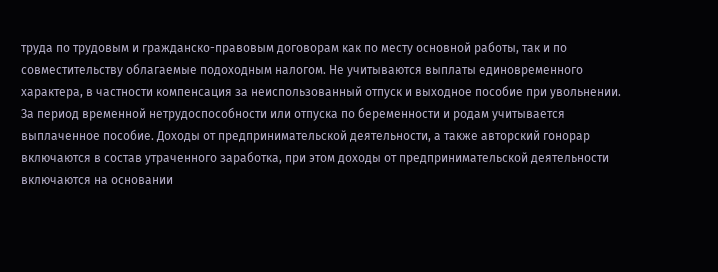труда по трудовым и гражданско-правовым договорам как по месту основной работы, так и по совместительству облагаемые подоходным налогом. Не учитываются выплаты единовременного характера, в частности компенсация за неиспользованный отпуск и выходное пособие при увольнении. За период временной нетрудоспособности или отпуска по беременности и родам учитывается выплаченное пособие. Доходы от предпринимательской деятельности, а также авторский гонорар включаются в состав утраченного заработка, при этом доходы от предпринимательской деятельности включаются на основании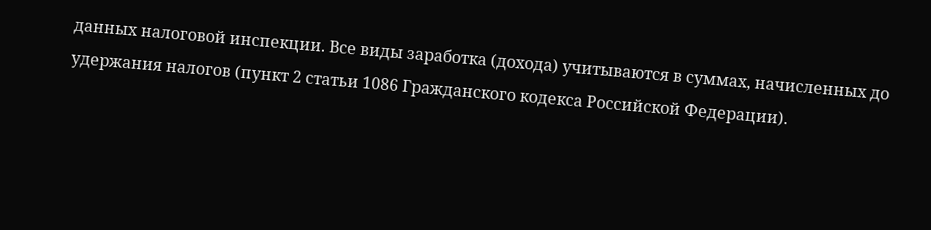данных налоговой инспекции. Все виды заработка (дохода) учитываются в суммах, начисленных до удержания налогов (пункт 2 статьи 1086 Гражданского кодекса Российской Федерации).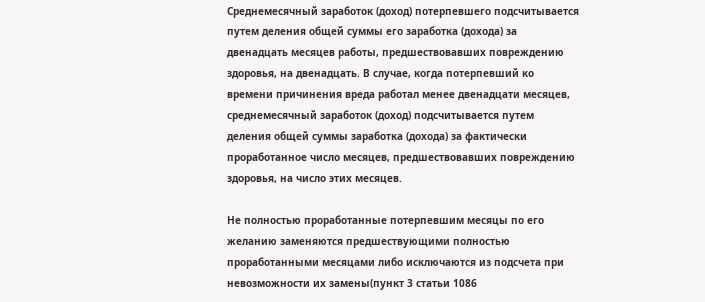Среднемесячный заработок (доход) потерпевшего подсчитывается путем деления общей суммы его заработка (дохода) за двенадцать месяцев работы, предшествовавших повреждению здоровья, на двенадцать. В случае, когда потерпевший ко времени причинения вреда работал менее двенадцати месяцев, среднемесячный заработок (доход) подсчитывается путем деления общей суммы заработка (дохода) за фактически проработанное число месяцев, предшествовавших повреждению здоровья, на число этих месяцев.

Не полностью проработанные потерпевшим месяцы по его желанию заменяются предшествующими полностью проработанными месяцами либо исключаются из подсчета при невозможности их замены(пункт 3 статьи 1086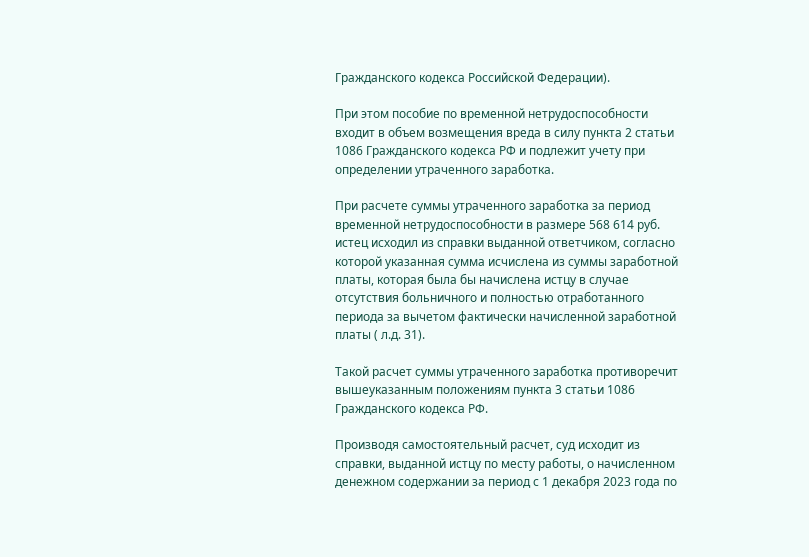Гражданского кодекса Российской Федерации).

При этом пособие по временной нетрудоспособности входит в объем возмещения вреда в силу пункта 2 статьи 1086 Гражданского кодекса РФ и подлежит учету при определении утраченного заработка.

При расчете суммы утраченного заработка за период временной нетрудоспособности в размере 568 614 руб. истец исходил из справки выданной ответчиком, согласно которой указанная сумма исчислена из суммы заработной платы, которая была бы начислена истцу в случае отсутствия больничного и полностью отработанного периода за вычетом фактически начисленной заработной платы ( л.д. 31).

Такой расчет суммы утраченного заработка противоречит вышеуказанным положениям пункта 3 статьи 1086 Гражданского кодекса РФ.

Производя самостоятельный расчет, суд исходит из справки, выданной истцу по месту работы, о начисленном денежном содержании за период с 1 декабря 2023 года по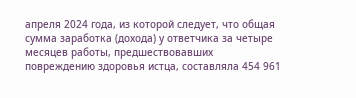апреля 2024 года, из которой следует, что общая сумма заработка (дохода) у ответчика за четыре месяцев работы, предшествовавших повреждению здоровья истца, составляла 454 961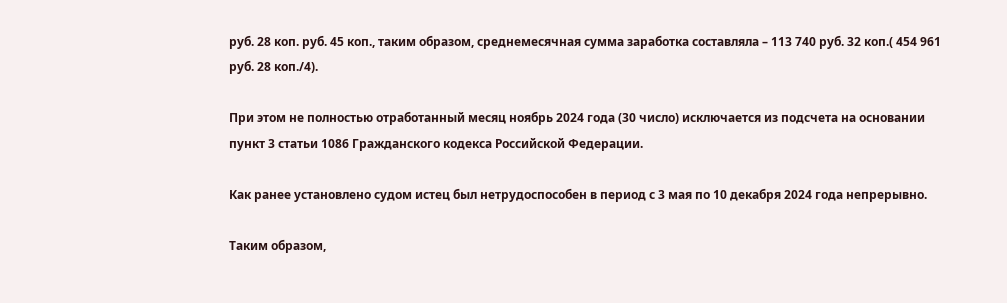руб. 28 коп. руб. 45 коп., таким образом, среднемесячная сумма заработка составляла – 113 740 руб. 32 коп.( 454 961 руб. 28 коп./4).

При этом не полностью отработанный месяц ноябрь 2024 года (30 число) исключается из подсчета на основании пункт 3 статьи 1086 Гражданского кодекса Российской Федерации.

Как ранее установлено судом истец был нетрудоспособен в период с 3 мая по 10 декабря 2024 года непрерывно.

Таким образом,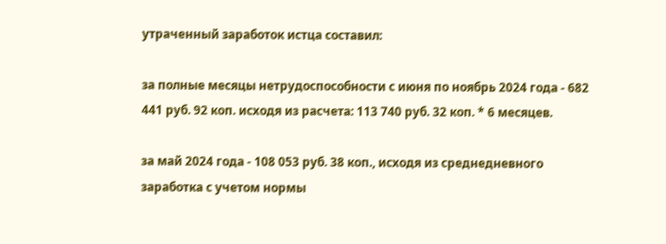утраченный заработок истца составил:

за полные месяцы нетрудоспособности с июня по ноябрь 2024 года - 682 441 руб. 92 коп. исходя из расчета: 113 740 руб. 32 коп. * 6 месяцев.

за май 2024 года - 108 053 руб. 38 коп., исходя из среднедневного заработка с учетом нормы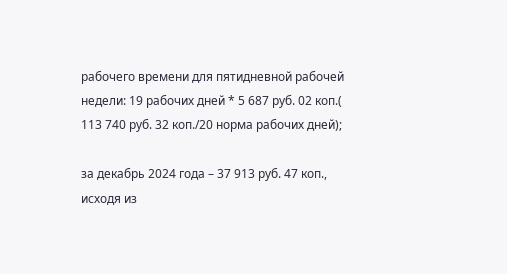рабочего времени для пятидневной рабочей недели: 19 рабочих дней * 5 687 руб. 02 коп.( 113 740 руб. 32 коп./20 норма рабочих дней);

за декабрь 2024 года – 37 913 руб. 47 коп., исходя из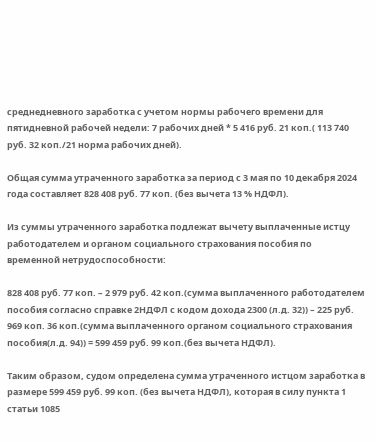среднедневного заработка с учетом нормы рабочего времени для пятидневной рабочей недели: 7 рабочих дней * 5 416 руб. 21 коп.( 113 740 руб. 32 коп./21 норма рабочих дней).

Общая сумма утраченного заработка за период с 3 мая по 10 декабря 2024 года составляет 828 408 руб. 77 коп. (без вычета 13 % НДФЛ).

Из суммы утраченного заработка подлежат вычету выплаченные истцу работодателем и органом социального страхования пособия по временной нетрудоспособности:

828 408 руб. 77 коп. – 2 979 руб. 42 коп.(сумма выплаченного работодателем пособия согласно справке 2НДФЛ с кодом дохода 2300 (л.д. 32)) – 225 руб. 969 коп. 36 коп.(сумма выплаченного органом социального страхования пособия(л.д. 94)) = 599 459 руб. 99 коп.(без вычета НДФЛ).

Таким образом, судом определена сумма утраченного истцом заработка в размере 599 459 руб. 99 коп. (без вычета НДФЛ), которая в силу пункта 1 статьи 1085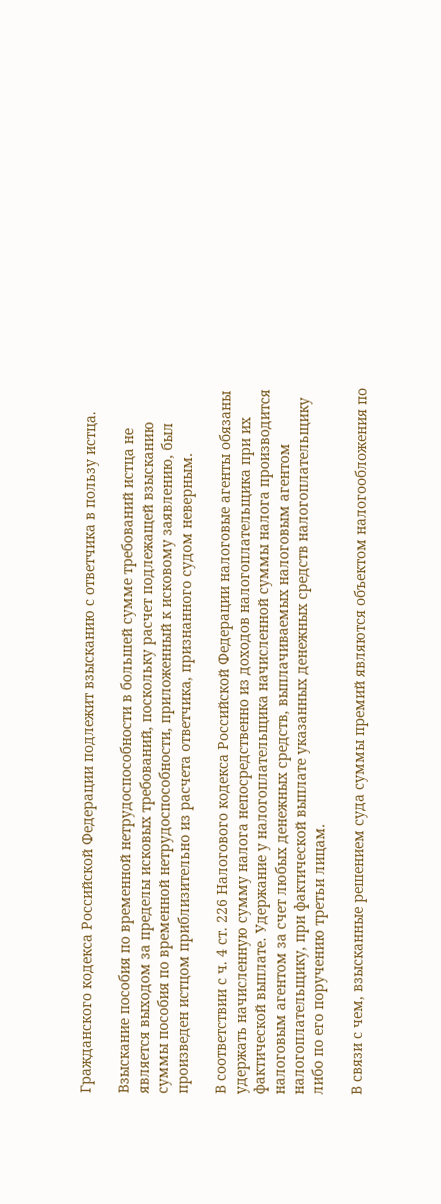Гражданского кодекса Российской Федерации подлежит взысканию с ответчика в пользу истца.

Взыскание пособия по временной нетрудоспособности в большей сумме требований истца не является выходом за пределы исковых требований, поскольку расчет подлежащей взысканию суммы пособия по временной нетрудоспособности, приложенный к исковому заявлению, был произведен истцом приблизительно из расчета ответчика, признанного судом неверным.

В соответствии с ч. 4 ст. 226 Налогового кодекса Российской Федерации налоговые агенты обязаны удержать начисленную сумму налога непосредственно из доходов налогоплательщика при их фактической выплате. Удержание у налогоплательщика начисленной суммы налога производится налоговым агентом за счет любых денежных средств, выплачиваемых налоговым агентом налогоплательщику, при фактической выплате указанных денежных средств налогоплательщику либо по его поручению третьи лицам.

В связи с чем, взысканные решением суда суммы премий являются объектом налогообложения по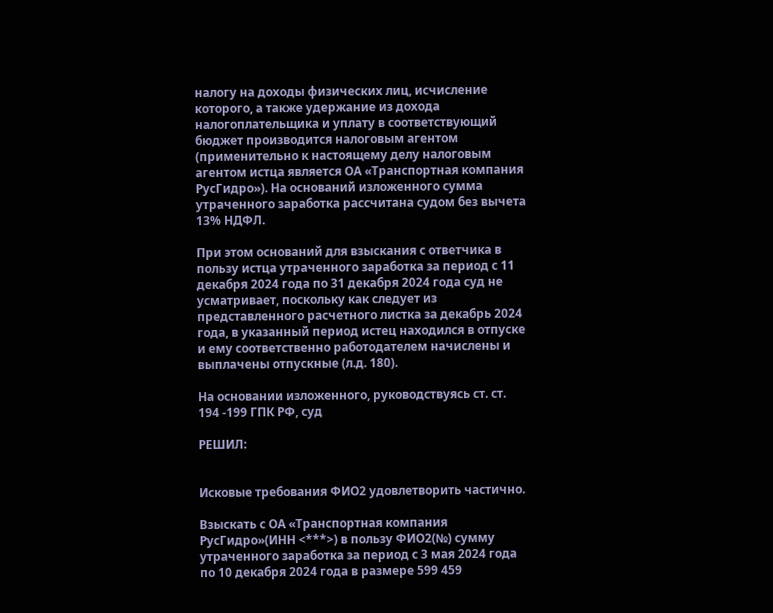налогу на доходы физических лиц, исчисление которого, а также удержание из дохода налогоплательщика и уплату в соответствующий бюджет производится налоговым агентом (применительно к настоящему делу налоговым агентом истца является ОА «Транспортная компания РусГидро»). На оснований изложенного сумма утраченного заработка рассчитана судом без вычета 13% НДФЛ.

При этом оснований для взыскания с ответчика в пользу истца утраченного заработка за период с 11 декабря 2024 года по 31 декабря 2024 года суд не усматривает, поскольку как следует из представленного расчетного листка за декабрь 2024 года, в указанный период истец находился в отпуске и ему соответственно работодателем начислены и выплачены отпускные (л.д. 180).

На основании изложенного, руководствуясь ст. ст. 194 -199 ГПК РФ, суд

РЕШИЛ:


Исковые требования ФИО2 удовлетворить частично.

Взыскать с ОА «Транспортная компания РусГидро»(ИНН <***>) в пользу ФИО2(№) сумму утраченного заработка за период с 3 мая 2024 года по 10 декабря 2024 года в размере 599 459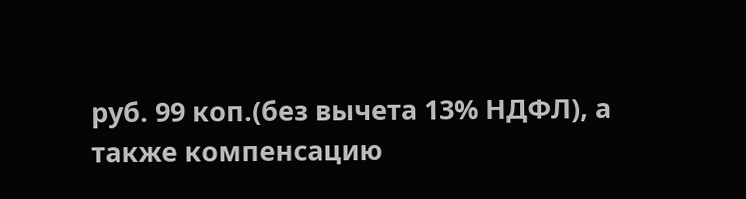руб. 99 коп.(без вычета 13% НДФЛ), а также компенсацию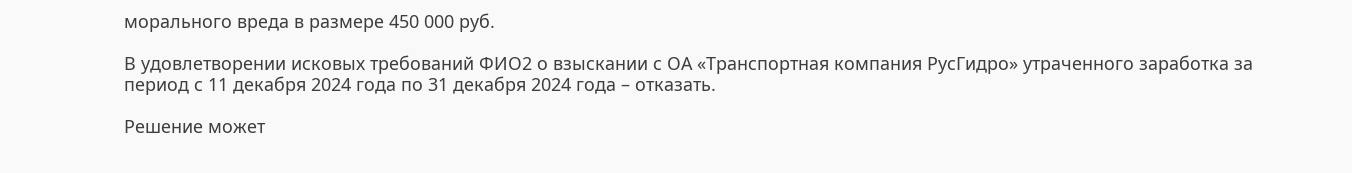морального вреда в размере 450 000 руб.

В удовлетворении исковых требований ФИО2 о взыскании с ОА «Транспортная компания РусГидро» утраченного заработка за период с 11 декабря 2024 года по 31 декабря 2024 года – отказать.

Решение может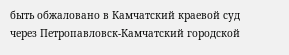быть обжаловано в Камчатский краевой суд через Петропавловск-Камчатский городской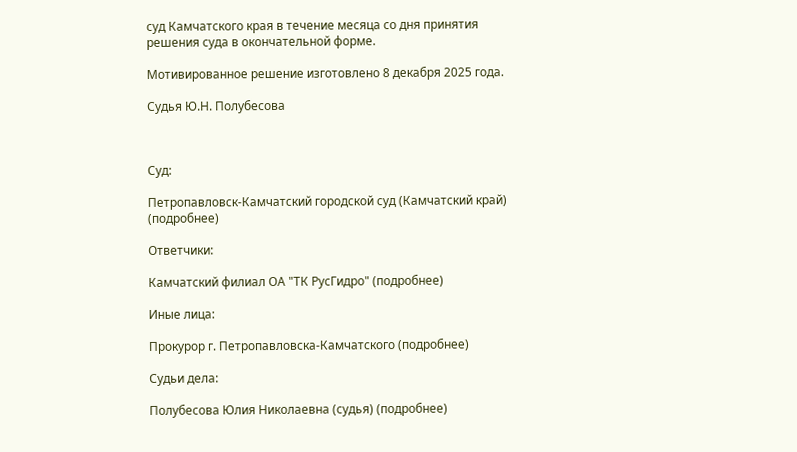суд Камчатского края в течение месяца со дня принятия решения суда в окончательной форме.

Мотивированное решение изготовлено 8 декабря 2025 года.

Судья Ю.Н. Полубесова



Суд:

Петропавловск-Камчатский городской суд (Камчатский край) (подробнее)

Ответчики:

Камчатский филиал ОА "ТК РусГидро" (подробнее)

Иные лица:

Прокурор г. Петропавловска-Камчатского (подробнее)

Судьи дела:

Полубесова Юлия Николаевна (судья) (подробнее)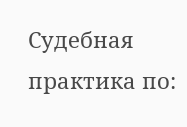Судебная практика по: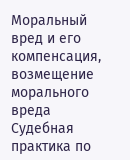Моральный вред и его компенсация, возмещение морального вреда
Судебная практика по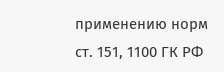применению норм ст. 151, 1100 ГК РФ